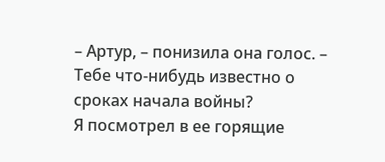– Артур, – понизила она голос. – Тебе что-нибудь известно о сроках начала войны?
Я посмотрел в ее горящие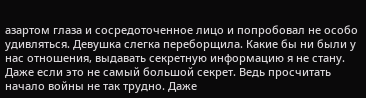азартом глаза и сосредоточенное лицо и попробовал не особо удивляться. Девушка слегка переборщила. Какие бы ни были у нас отношения, выдавать секретную информацию я не стану. Даже если это не самый большой секрет. Ведь просчитать начало войны не так трудно. Даже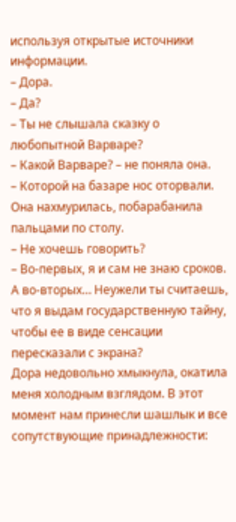используя открытые источники информации.
– Дора.
– Да?
– Ты не слышала сказку о любопытной Варваре?
– Какой Варваре? – не поняла она.
– Которой на базаре нос оторвали.
Она нахмурилась, побарабанила пальцами по столу.
– Не хочешь говорить?
– Во-первых, я и сам не знаю сроков. А во-вторых… Неужели ты считаешь, что я выдам государственную тайну, чтобы ее в виде сенсации пересказали с экрана?
Дора недовольно хмыкнула, окатила меня холодным взглядом. В этот момент нам принесли шашлык и все сопутствующие принадлежности: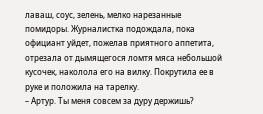лаваш, соус, зелень, мелко нарезанные помидоры. Журналистка подождала, пока официант уйдет, пожелав приятного аппетита, отрезала от дымящегося ломтя мяса небольшой кусочек, наколола его на вилку. Покрутила ее в руке и положила на тарелку.
– Артур. Ты меня совсем за дуру держишь?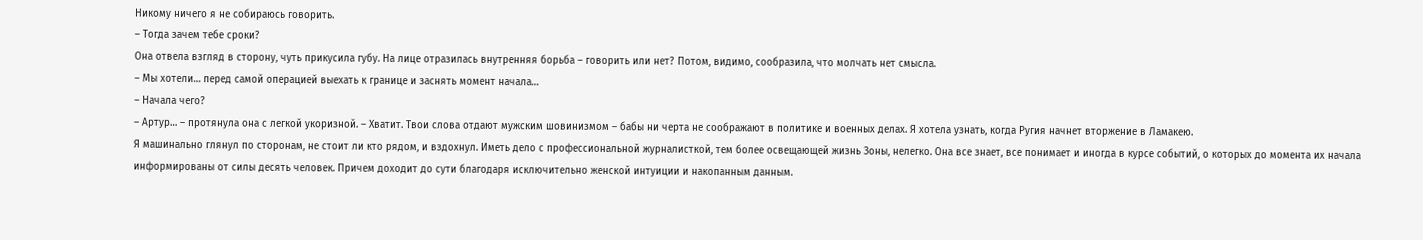Никому ничего я не собираюсь говорить.
– Тогда зачем тебе сроки?
Она отвела взгляд в сторону, чуть прикусила губу. На лице отразилась внутренняя борьба – говорить или нет? Потом, видимо, сообразила, что молчать нет смысла.
– Мы хотели… перед самой операцией выехать к границе и заснять момент начала…
– Начала чего?
– Артур… – протянула она с легкой укоризной. – Хватит. Твои слова отдают мужским шовинизмом – бабы ни черта не соображают в политике и военных делах. Я хотела узнать, когда Ругия начнет вторжение в Ламакею.
Я машинально глянул по сторонам, не стоит ли кто рядом, и вздохнул. Иметь дело с профессиональной журналисткой, тем более освещающей жизнь Зоны, нелегко. Она все знает, все понимает и иногда в курсе событий, о которых до момента их начала информированы от силы десять человек. Причем доходит до сути благодаря исключительно женской интуиции и накопанным данным.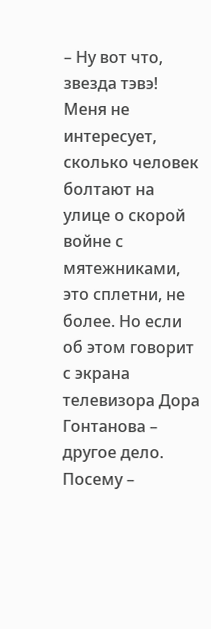– Ну вот что, звезда тэвэ! Меня не интересует, сколько человек болтают на улице о скорой войне с мятежниками, это сплетни, не более. Но если об этом говорит с экрана телевизора Дора Гонтанова – другое дело. Посему –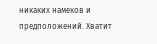никаких намеков и предположений. Хватит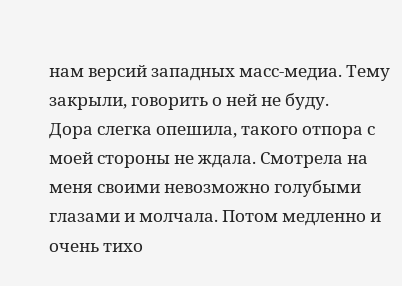нам версий западных масс-медиа. Тему закрыли, говорить о ней не буду.
Дора слегка опешила, такого отпора с моей стороны не ждала. Смотрела на меня своими невозможно голубыми глазами и молчала. Потом медленно и очень тихо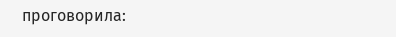проговорила: